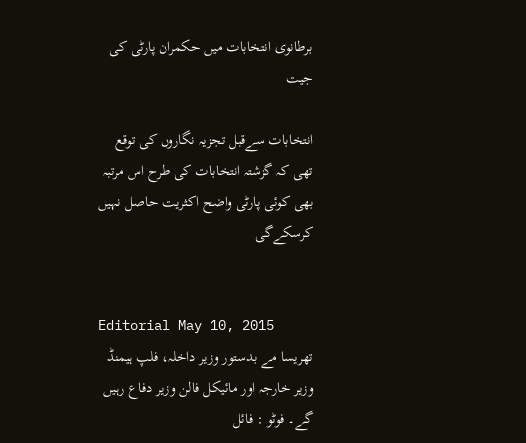برطانوی انتخابات میں حکمران پارٹی کی جیت

انتخابات سےقبل تجزیہ نگاروں کی توقع تھی کہ گزشتہ انتخابات کی طرح اس مرتبہ بھی کوئی پارٹی واضح اکثریت حاصل نہیں کرسکےگی


Editorial May 10, 2015
تھریسا مے بدستور وزیر داخلہ، فلپ ہیمنڈ وزیر خارجہ اور مائیکل فالن وزیر دفاع رہیں گے۔ فوٹو : فائل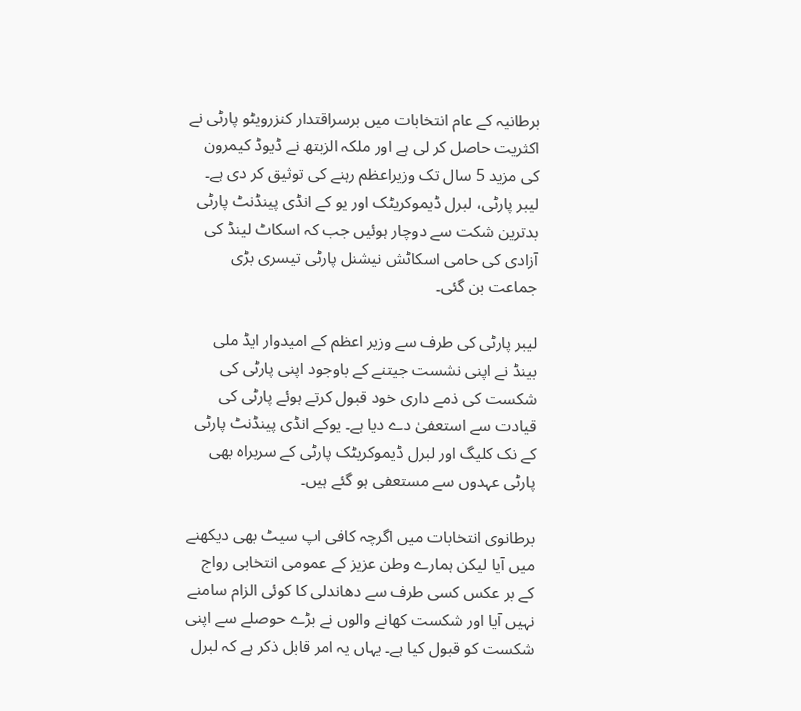برطانیہ کے عام انتخابات میں برسراقتدار کنزرویٹو پارٹی نے اکثریت حاصل کر لی ہے اور ملکہ الزبتھ نے ڈیوڈ کیمرون کی مزید 5 سال تک وزیراعظم رہنے کی توثیق کر دی ہے۔ لیبر پارٹی، لبرل ڈیموکریٹک اور یو کے انڈی پینڈنٹ پارٹی بدترین شکت سے دوچار ہوئیں جب کہ اسکاٹ لینڈ کی آزادی کی حامی اسکاٹش نیشنل پارٹی تیسری بڑی جماعت بن گئی۔

لیبر پارٹی کی طرف سے وزیر اعظم کے امیدوار ایڈ ملی بینڈ نے اپنی نشست جیتنے کے باوجود اپنی پارٹی کی شکست کی ذمے داری خود قبول کرتے ہوئے پارٹی کی قیادت سے استعفیٰ دے دیا ہے۔ یوکے انڈی پینڈنٹ پارٹی کے نک کلیگ اور لبرل ڈیموکریٹک پارٹی کے سربراہ بھی پارٹی عہدوں سے مستعفی ہو گئے ہیں۔

برطانوی انتخابات میں اگرچہ کافی اپ سیٹ بھی دیکھنے میں آیا لیکن ہمارے وطن عزیز کے عمومی انتخابی رواج کے بر عکس کسی طرف سے دھاندلی کا کوئی الزام سامنے نہیں آیا اور شکست کھانے والوں نے بڑے حوصلے سے اپنی شکست کو قبول کیا ہے۔ یہاں یہ امر قابل ذکر ہے کہ لبرل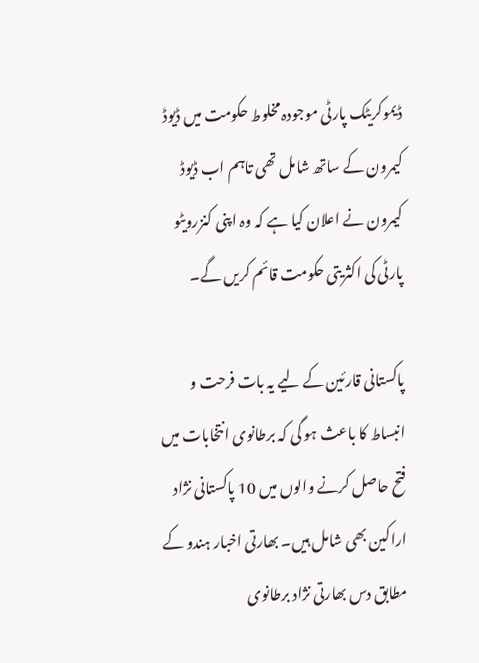ڈیموکریٹک پارٹی موجودہ مخلوط حکومت میں ڈیوڈ کیمرون کے ساتھ شامل تھی تاہم اب ڈیوڈ کیمرون نے اعلان کیا ہے کہ وہ اپنی کنزرویٹو پارٹی کی اکثریتی حکومت قائم کریں گے۔

پاکستانی قارئین کے لیے یہ بات فرحت و انبساط کا باعث ہو گی کہ برطانوی انتخابات میں فتح حاصل کرنے والوں میں 10 پاکستانی نژاد اراکین بھی شامل ہیں۔ بھارتی اخبار ہندو کے مطابق دس بھارتی نژاد برطانوی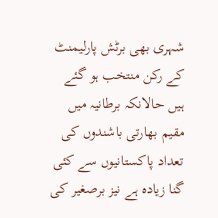شہری بھی برٹش پارلیمنٹ کے رکن منتخب ہو گئے ہیں حالانکہ برطانیہ میں مقیم بھارتی باشندوں کی تعداد پاکستانیوں سے کئی گنا زیادہ ہے نیز برصغیر کی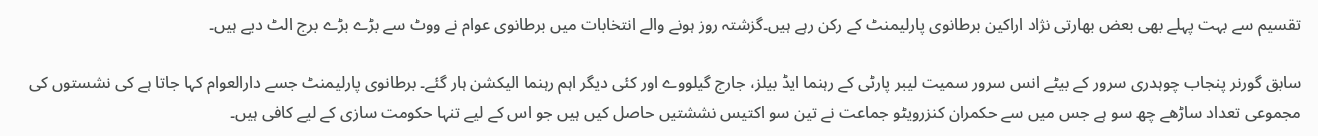تقسیم سے بہت پہلے بھی بعض بھارتی نژاد اراکین برطانوی پارلیمنٹ کے رکن رہے ہیں۔گزشتہ روز ہونے والے انتخابات میں برطانوی عوام نے ووٹ سے بڑے بڑے برج الٹ دیے ہیں۔

سابق گورنر پنجاب چوہدری سرور کے بیٹے انس سرور سمیت لیبر پارٹی کے رہنما ایڈ بیلز، جارج گیلووے اور کئی دیگر اہم رہنما الیکشن ہار گئے۔ برطانوی پارلیمنٹ جسے دارالعوام کہا جاتا ہے کی نشستوں کی مجموعی تعداد ساڑھے چھ سو ہے جس میں سے حکمران کنزرویٹو جماعت نے تین سو اکتیس نششتیں حاصل کیں ہیں جو اس کے لیے تنہا حکومت سازی کے لیے کافی ہیں۔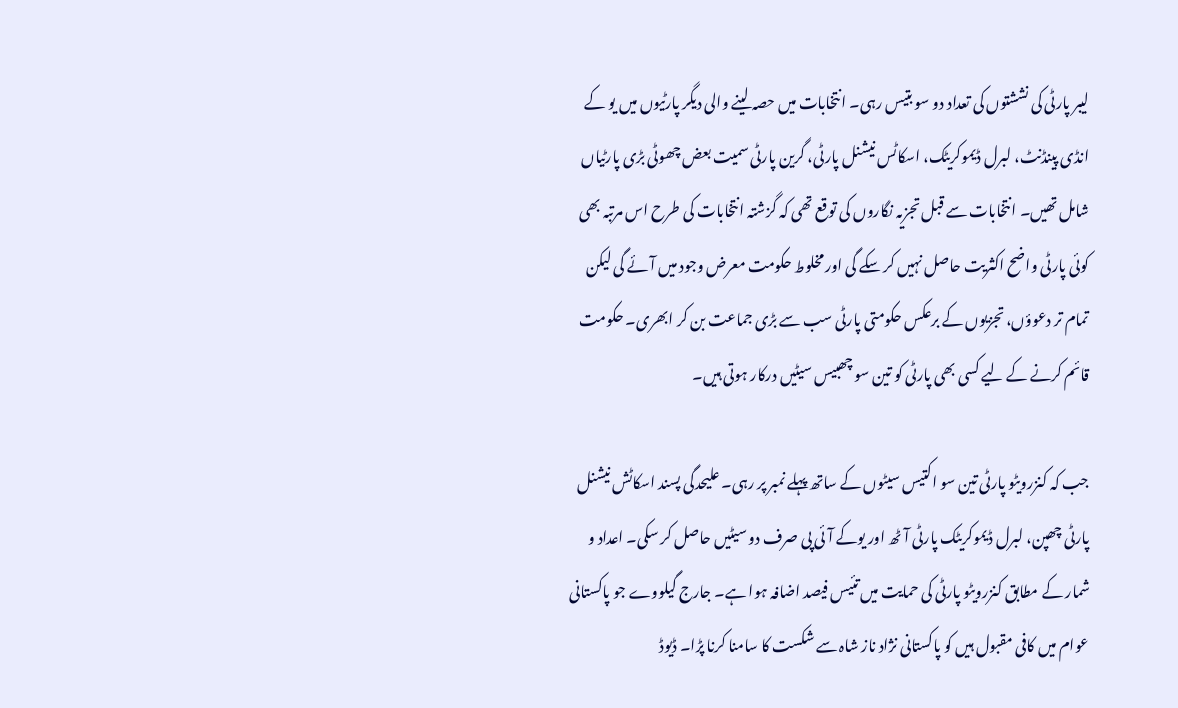لیبر پارٹی کی نششتوں کی تعداد دو سو بتیس رہی۔ انتخابات میں حصہ لینے والی دیگر پارٹیوں میں یو کے انڈی پینڈنٹ، لبرل ڈیموکریٹک، اسکاٹس نیشنل پارٹی، گرین پارٹی سمیت بعض چھوٹی بڑی پارٹیاں شامل تھیں۔ انتخابات سے قبل تجزیہ نگاروں کی توقع تھی کہ گزشتہ انتخابات کی طرح اس مرتبہ بھی کوئی پارٹی واضح اکثریت حاصل نہیں کر سکے گی اور مخلوط حکومت معرض وجود میں آئے گی لیکن تمام تر دعوؤں، تجزیوں کے برعکس حکومتی پارٹی سب سے بڑی جماعت بن کر ابھری۔ حکومت قائم کرنے کے لیے کسی بھی پارٹی کو تین سو چھبیس سیٹیں درکار ہوتی ہیں۔

جب کہ کنزرویٹو پارٹی تین سو اکتیس سیٹوں کے ساتھ پہلے نمبر پر رہی۔ علیحدگی پسند اسکاٹش نیشنل پارٹی چھپن، لبرل ڈیموکریٹک پارٹی آٹھ اور یوکے آئی پی صرف دو سیٹیں حاصل کر سکی۔ اعداد و شمار کے مطابق کنزرویٹو پارٹی کی حمایت میں تئیس فیصد اضافہ ہوا ہے۔ جارج گیلووے جو پاکستانی عوام میں کافی مقبول ہیں کو پاکستانی نژاد ناز شاہ سے شکست کا سامنا کرنا پڑا۔ ڈیوڈ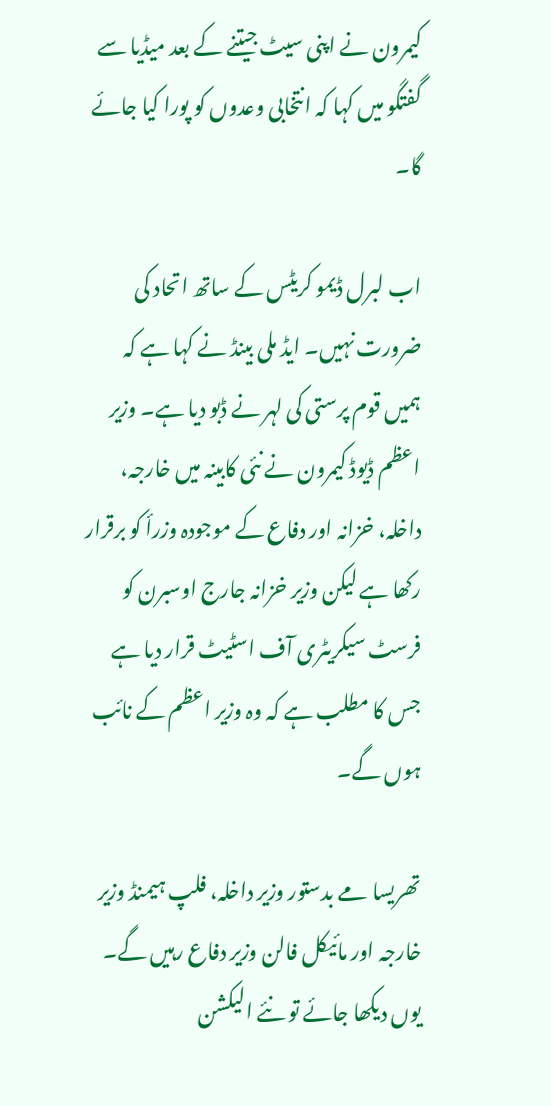کیمرون نے اپنی سیٹ جیتنے کے بعد میڈیا سے گفتگو میں کہا کہ انتخابی وعدوں کو پورا کیا جائے گا۔

اب لبرل ڈیمو کریٹس کے ساتھ اتحاد کی ضرورت نہیں۔ ایڈ ملی بینڈ نے کہا ہے کہ ہمیں قوم پرستی کی لہر نے ڈبو دیا ہے۔ وزیر اعظم ڈیوڈ کیمرون نے نئی کابینہ میں خارجہ، داخلہ، خزانہ اور دفاع کے موجودہ وزرأ کو برقرار رکھا ہے لیکن وزیر خزانہ جارج اوسبرن کو فرسٹ سیکریٹری آف اسٹیٹ قرار دیا ہے جس کا مطلب ہے کہ وہ وزیر اعظم کے نائب ہوں گے۔

تھریسا مے بدستور وزیر داخلہ، فلپ ہیمنڈ وزیر خارجہ اور مائیکل فالن وزیر دفاع رہیں گے۔ یوں دیکھا جائے تو نئے الیکشن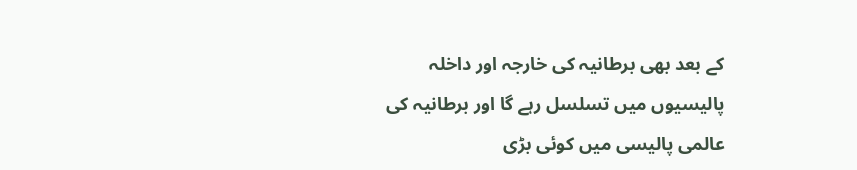کے بعد بھی برطانیہ کی خارجہ اور داخلہ پالیسیوں میں تسلسل رہے گا اور برطانیہ کی عالمی پالیسی میں کوئی بڑی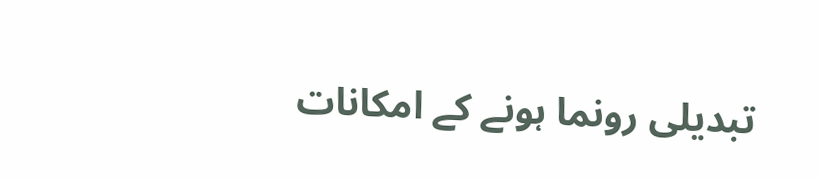تبدیلی رونما ہونے کے امکانات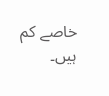خاصے کم ہیں۔